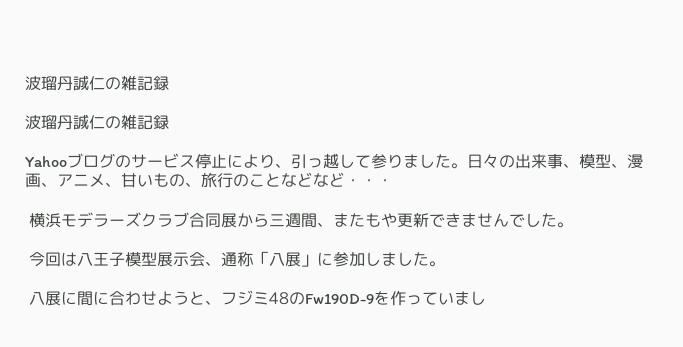波瑠丹誠仁の雑記録

波瑠丹誠仁の雑記録

Yahooブログのサービス停止により、引っ越して参りました。日々の出来事、模型、漫画、アニメ、甘いもの、旅行のことなどなど・・・

 横浜モデラーズクラブ合同展から三週間、またもや更新できませんでした。

 今回は八王子模型展示会、通称「八展」に参加しました。

 八展に間に合わせようと、フジミ48のFw190D-9を作っていまし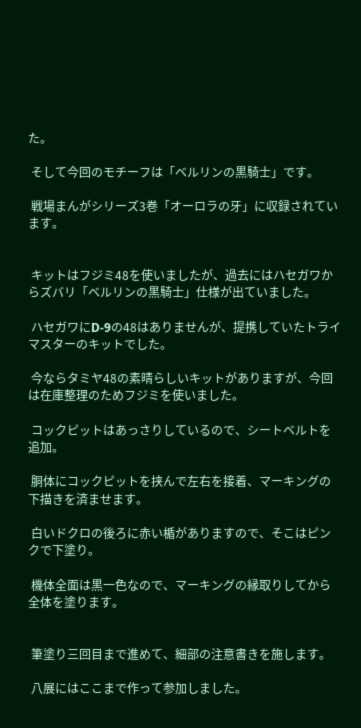た。

 そして今回のモチーフは「ベルリンの黒騎士」です。

 戦場まんがシリーズ3巻「オーロラの牙」に収録されています。


 キットはフジミ48を使いましたが、過去にはハセガワからズバリ「ベルリンの黒騎士」仕様が出ていました。

 ハセガワにD-9の48はありませんが、提携していたトライマスターのキットでした。

 今ならタミヤ48の素晴らしいキットがありますが、今回は在庫整理のためフジミを使いました。

 コックピットはあっさりしているので、シートベルトを追加。

 胴体にコックピットを挟んで左右を接着、マーキングの下描きを済ませます。

 白いドクロの後ろに赤い楯がありますので、そこはピンクで下塗り。

 機体全面は黒一色なので、マーキングの縁取りしてから全体を塗ります。


 筆塗り三回目まで進めて、細部の注意書きを施します。

 八展にはここまで作って参加しました。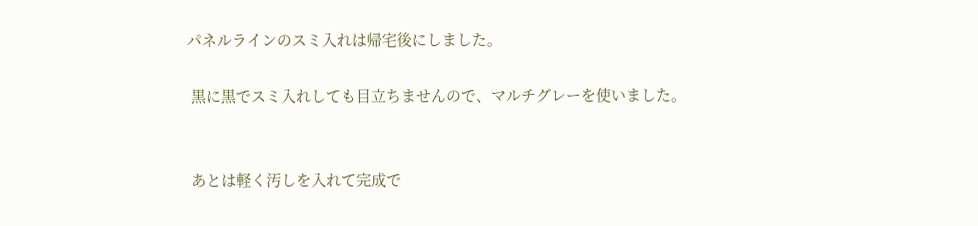パネルラインのスミ入れは帰宅後にしました。

 黒に黒でスミ入れしても目立ちませんので、マルチグレーを使いました。


 あとは軽く汚しを入れて完成で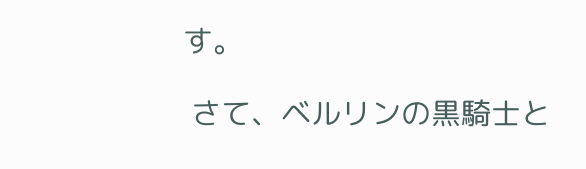す。

 さて、ベルリンの黒騎士と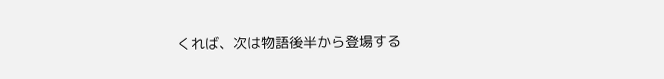くれば、次は物語後半から登場する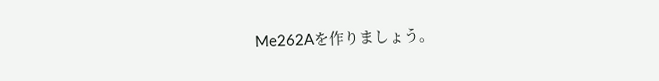Me262Aを作りましょう。